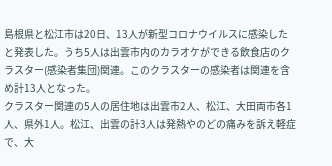島根県と松江市は20日、13人が新型コロナウイルスに感染したと発表した。うち5人は出雲市内のカラオケができる飲食店のクラスター(感染者集団)関連。このクラスターの感染者は関連を含め計13人となった。
クラスター関連の5人の居住地は出雲市2人、松江、大田両市各1人、県外1人。松江、出雲の計3人は発熱やのどの痛みを訴え軽症で、大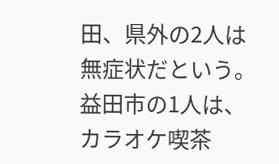田、県外の2人は無症状だという。
益田市の1人は、カラオケ喫茶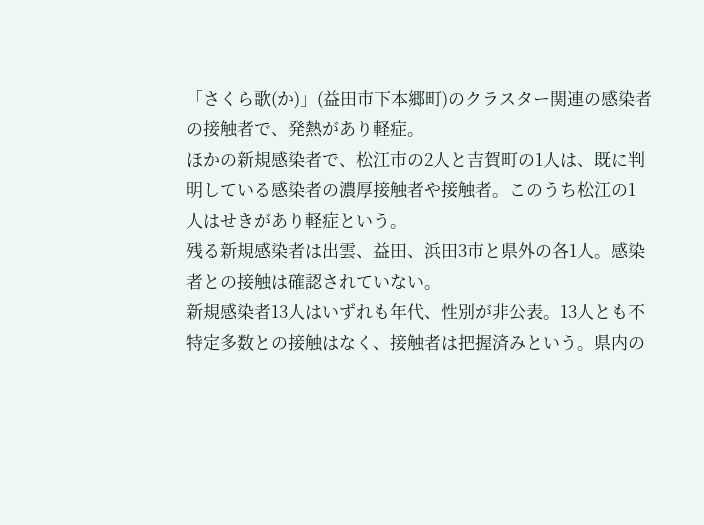「さくら歌(か)」(益田市下本郷町)のクラスター関連の感染者の接触者で、発熱があり軽症。
ほかの新規感染者で、松江市の2人と吉賀町の1人は、既に判明している感染者の濃厚接触者や接触者。このうち松江の1人はせきがあり軽症という。
残る新規感染者は出雲、益田、浜田3市と県外の各1人。感染者との接触は確認されていない。
新規感染者13人はいずれも年代、性別が非公表。13人とも不特定多数との接触はなく、接触者は把握済みという。県内の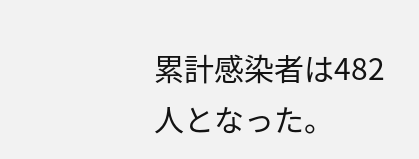累計感染者は482人となった。